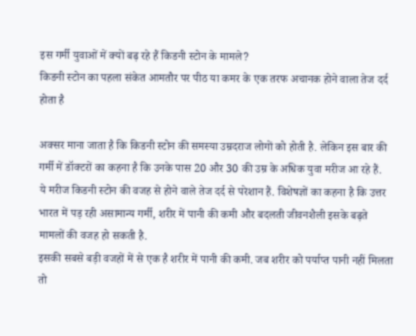इस गर्मी युवाओं में क्यों बढ़ रहे हैं किडनी स्टोन के मामले?
किडनी स्टोन का पहला संकेत आमतौर पर पीठ या कमर के एक तरफ अचानक होने वाला तेज दर्द होता है

अक्सर माना जाता है कि किडनी स्टोन की समस्या उम्रदराज लोगों को होती है. लेकिन इस बार की गर्मी में डॉक्टरों का कहना है कि उनके पास 20 और 30 की उम्र के अधिक युवा मरीज आ रहे हैं.
ये मरीज किडनी स्टोन की वजह से होने वाले तेज दर्द से परेशान हैं. विशेषज्ञों का कहना है कि उत्तर भारत में पड़ रही असामान्य गर्मी, शरीर में पानी की कमी और बदलती जीवनशैली इसके बढ़ते मामलों की वजह हो सकती है.
इसकी सबसे बड़ी वजहों में से एक है शरीर में पानी की कमी. जब शरीर को पर्याप्त पानी नहीं मिलता तो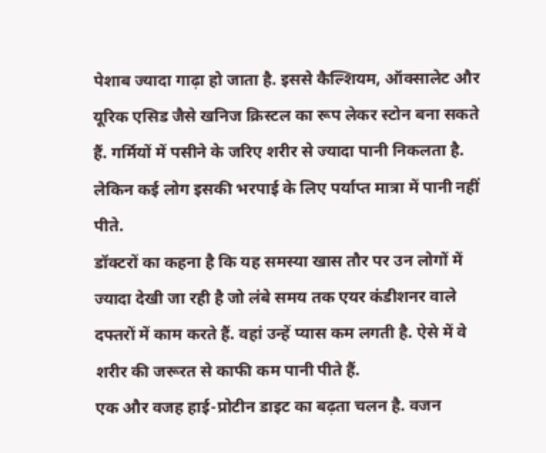पेशाब ज्यादा गाढ़ा हो जाता है. इससे कैल्शियम, ऑक्सालेट और यूरिक एसिड जैसे खनिज क्रिस्टल का रूप लेकर स्टोन बना सकते हैं. गर्मियों में पसीने के जरिए शरीर से ज्यादा पानी निकलता है. लेकिन कई लोग इसकी भरपाई के लिए पर्याप्त मात्रा में पानी नहीं पीते.
डॉक्टरों का कहना है कि यह समस्या खास तौर पर उन लोगों में ज्यादा देखी जा रही है जो लंबे समय तक एयर कंडीशनर वाले दफ्तरों में काम करते हैं. वहां उन्हें प्यास कम लगती है. ऐसे में वे शरीर की जरूरत से काफी कम पानी पीते हैं.
एक और वजह हाई-प्रोटीन डाइट का बढ़ता चलन है. वजन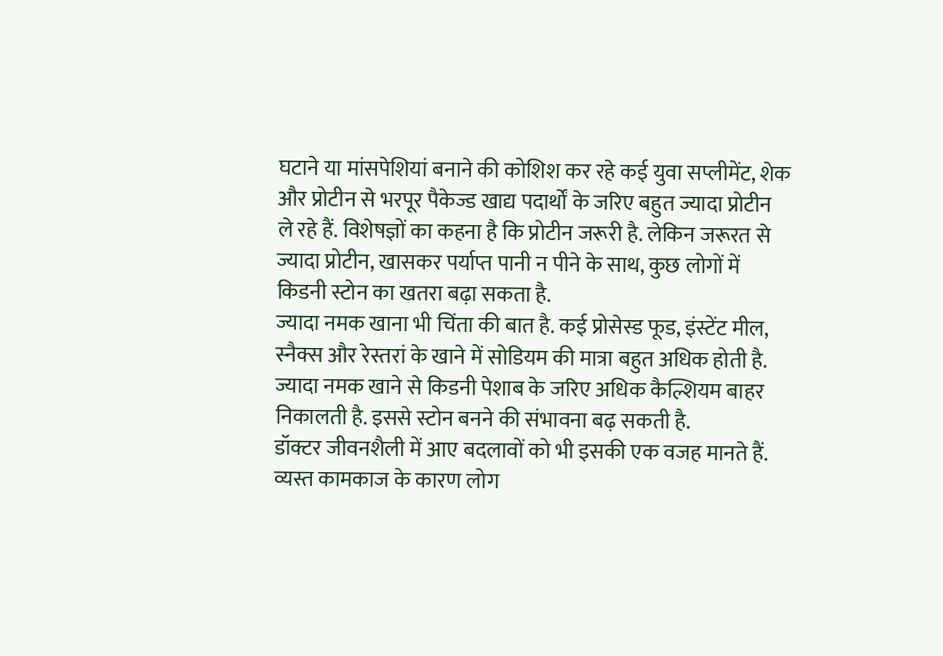घटाने या मांसपेशियां बनाने की कोशिश कर रहे कई युवा सप्लीमेंट, शेक और प्रोटीन से भरपूर पैकेज्ड खाद्य पदार्थों के जरिए बहुत ज्यादा प्रोटीन ले रहे हैं. विशेषज्ञों का कहना है कि प्रोटीन जरूरी है. लेकिन जरूरत से ज्यादा प्रोटीन, खासकर पर्याप्त पानी न पीने के साथ, कुछ लोगों में किडनी स्टोन का खतरा बढ़ा सकता है.
ज्यादा नमक खाना भी चिंता की बात है. कई प्रोसेस्ड फूड, इंस्टेंट मील, स्नैक्स और रेस्तरां के खाने में सोडियम की मात्रा बहुत अधिक होती है. ज्यादा नमक खाने से किडनी पेशाब के जरिए अधिक कैल्शियम बाहर निकालती है. इससे स्टोन बनने की संभावना बढ़ सकती है.
डॉक्टर जीवनशैली में आए बदलावों को भी इसकी एक वजह मानते हैं. व्यस्त कामकाज के कारण लोग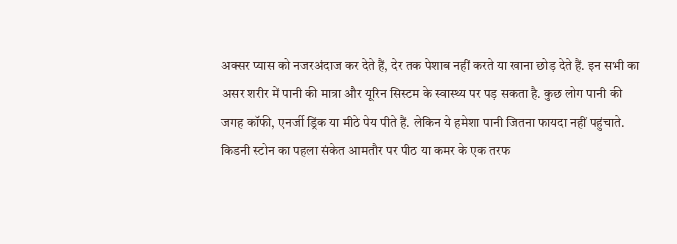अक्सर प्यास को नजरअंदाज कर देते हैं, देर तक पेशाब नहीं करते या खाना छोड़ देते हैं. इन सभी का असर शरीर में पानी की मात्रा और यूरिन सिस्टम के स्वास्थ्य पर पड़ सकता है. कुछ लोग पानी की जगह कॉफी, एनर्जी ड्रिंक या मीठे पेय पीते हैं. लेकिन ये हमेशा पानी जितना फायदा नहीं पहुंचाते.
किडनी स्टोन का पहला संकेत आमतौर पर पीठ या कमर के एक तरफ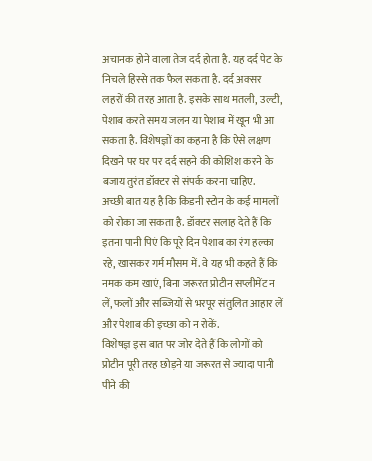अचानक होने वाला तेज दर्द होता है. यह दर्द पेट के निचले हिस्से तक फैल सकता है. दर्द अक्सर लहरों की तरह आता है. इसके साथ मतली, उल्टी, पेशाब करते समय जलन या पेशाब में खून भी आ सकता है. विशेषज्ञों का कहना है कि ऐसे लक्षण दिखने पर घर पर दर्द सहने की कोशिश करने के बजाय तुरंत डॉक्टर से संपर्क करना चाहिए.
अच्छी बात यह है कि किडनी स्टोन के कई मामलों को रोका जा सकता है. डॉक्टर सलाह देते हैं कि इतना पानी पिएं कि पूरे दिन पेशाब का रंग हल्का रहे, खासकर गर्म मौसम में. वे यह भी कहते हैं कि नमक कम खाएं, बिना जरूरत प्रोटीन सप्लीमेंट न लें, फलों और सब्जियों से भरपूर संतुलित आहार लें और पेशाब की इच्छा को न रोकें.
विशेषज्ञ इस बात पर जोर देते हैं कि लोगों को प्रोटीन पूरी तरह छोड़ने या जरूरत से ज्यादा पानी पीने की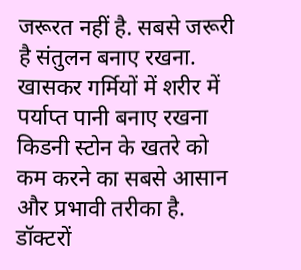जरूरत नहीं है. सबसे जरूरी है संतुलन बनाए रखना. खासकर गर्मियों में शरीर में पर्याप्त पानी बनाए रखना किडनी स्टोन के खतरे को कम करने का सबसे आसान और प्रभावी तरीका है.
डॉक्टरों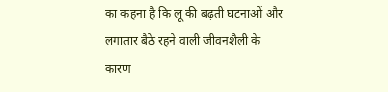का कहना है कि लू की बढ़ती घटनाओं और लगातार बैठे रहने वाली जीवनशैली के कारण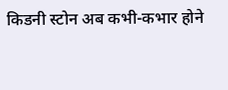किडनी स्टोन अब कभी-कभार होने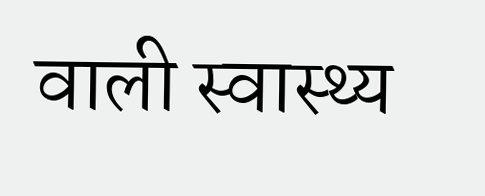वाली स्वास्थ्य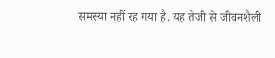समस्या नहीं रह गया है. यह तेजी से जीवनशैली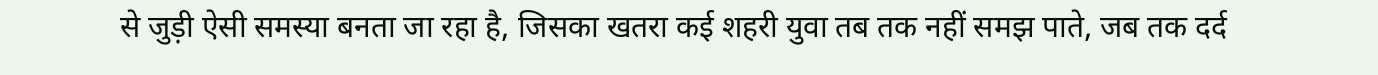से जुड़ी ऐसी समस्या बनता जा रहा है, जिसका खतरा कई शहरी युवा तब तक नहीं समझ पाते, जब तक दर्द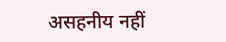असहनीय नहीं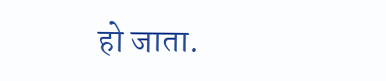हो जाता.